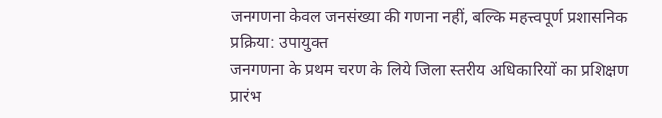जनगणना केवल जनसंख्या की गणना नहीं, बल्कि महत्त्वपूर्ण प्रशासनिक प्रक्रिया: उपायुक्त
जनगणना के प्रथम चरण के लिये जिला स्तरीय अधिकारियों का प्रशिक्षण प्रारंभ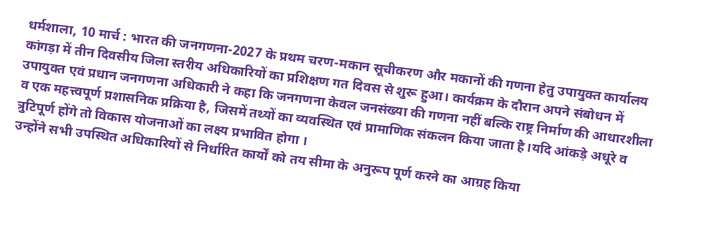धर्मशाला, 10 मार्च : भारत की जनगणना-2027 के प्रथम चरण-मकान सूचीकरण और मकानों की गणना हेतु उपायुक्त कार्यालय कांगड़ा में तीन दिवसीय जिला स्तरीय अधिकारियों का प्रशिक्षण गत दिवस से शुरू हुआ। कार्यक्रम के दौरान अपने संबोधन में उपायुक्त एवं प्रधान जनगणना अधिकारी ने कहा कि जनगणना केवल जनसंख्या की गणना नहीं बल्कि राष्ट्र निर्माण की आधारशीला व एक महत्त्वपूर्ण प्रशासनिक प्रक्रिया है, जिसमें तथ्यों का व्यवस्थित एवं प्रामाणिक संकलन किया जाता है।यदि आंकड़े अधूरे व त्रुटिपूर्ण होंगे तो विकास योजनाओं का लक्ष्य प्रभावित होगा ।
उन्होंने सभी उपस्थित अधिकारियों से निर्धारित कार्यों को तय सीमा के अनुरूप पूर्ण करने का आग्रह किया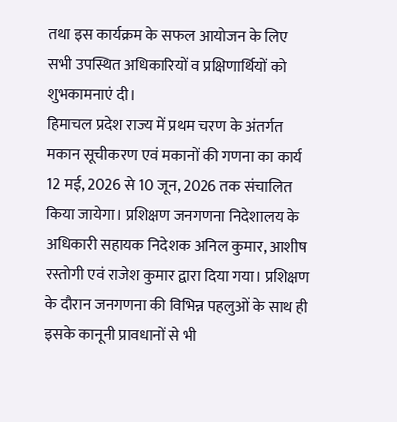तथा इस कार्यक्रम के सफल आयोजन के लिए सभी उपस्थित अधिकारियों व प्रक्षिणार्थियों को शुभकामनाएं दी।
हिमाचल प्रदेश राज्य में प्रथम चरण के अंतर्गत मकान सूचीकरण एवं मकानों की गणना का कार्य 12 मई, 2026 से 10 जून, 2026 तक संचालित किया जायेगा। प्रशिक्षण जनगणना निदेशालय के अधिकारी सहायक निदेशक अनिल कुमार, आशीष रस्तोगी एवं राजेश कुमार द्वारा दिया गया। प्रशिक्षण के दौरान जनगणना की विभिन्न पहलुओं के साथ ही इसके कानूनी प्रावधानों से भी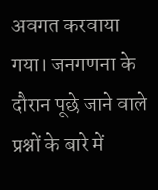अवगत करवाया गया। जनगणना के दौरान पूछे जाने वाले प्रश्नों के बारे में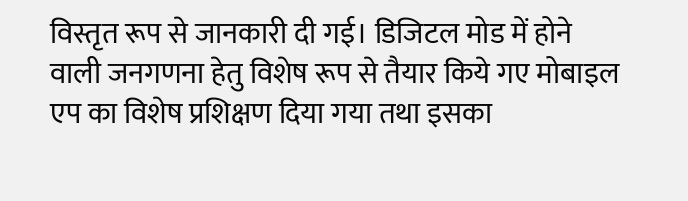विस्तृत रूप से जानकारी दी गई। डिजिटल मोड में होने वाली जनगणना हेतु विशेष रूप से तैयार किये गए मोबाइल एप का विशेष प्रशिक्षण दिया गया तथा इसका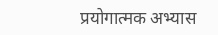प्रयोगात्मक अभ्यास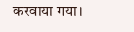करवाया गया।